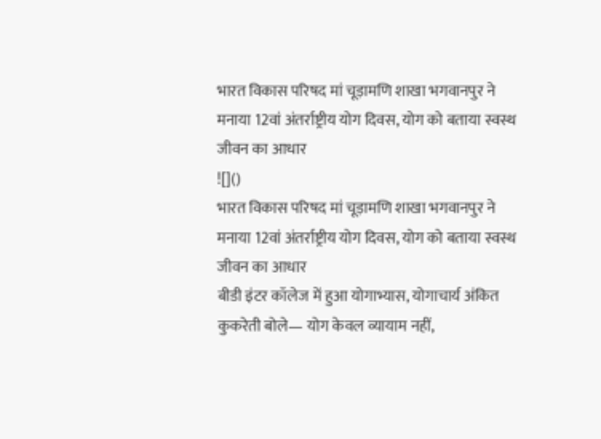भारत विकास परिषद मां चूड़ामणि शाखा भगवानपुर ने मनाया 12वां अंतर्राष्ट्रीय योग दिवस, योग को बताया स्वस्थ जीवन का आधार
![]()
भारत विकास परिषद मां चूड़ामणि शाखा भगवानपुर ने मनाया 12वां अंतर्राष्ट्रीय योग दिवस, योग को बताया स्वस्थ जीवन का आधार
बीडी इंटर कॉलेज में हुआ योगाभ्यास, योगाचार्य अंकित कुकरेती बोले— योग केवल व्यायाम नहीं,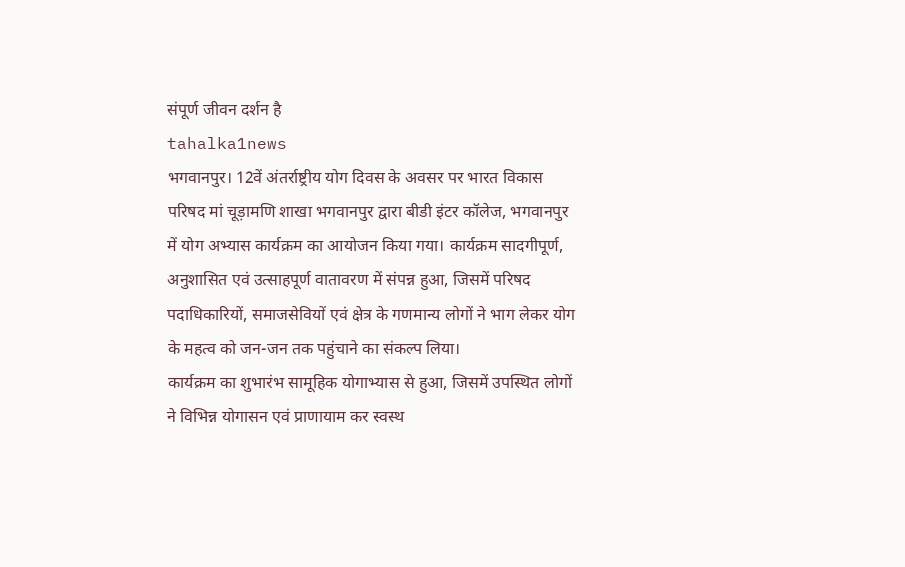संपूर्ण जीवन दर्शन है
tahalka1news
भगवानपुर। 12वें अंतर्राष्ट्रीय योग दिवस के अवसर पर भारत विकास परिषद मां चूड़ामणि शाखा भगवानपुर द्वारा बीडी इंटर कॉलेज, भगवानपुर में योग अभ्यास कार्यक्रम का आयोजन किया गया। कार्यक्रम सादगीपूर्ण, अनुशासित एवं उत्साहपूर्ण वातावरण में संपन्न हुआ, जिसमें परिषद पदाधिकारियों, समाजसेवियों एवं क्षेत्र के गणमान्य लोगों ने भाग लेकर योग के महत्व को जन-जन तक पहुंचाने का संकल्प लिया।
कार्यक्रम का शुभारंभ सामूहिक योगाभ्यास से हुआ, जिसमें उपस्थित लोगों ने विभिन्न योगासन एवं प्राणायाम कर स्वस्थ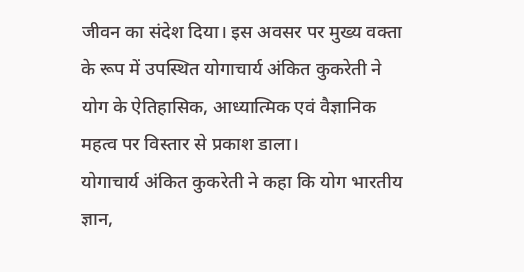जीवन का संदेश दिया। इस अवसर पर मुख्य वक्ता के रूप में उपस्थित योगाचार्य अंकित कुकरेती ने योग के ऐतिहासिक, आध्यात्मिक एवं वैज्ञानिक महत्व पर विस्तार से प्रकाश डाला।
योगाचार्य अंकित कुकरेती ने कहा कि योग भारतीय ज्ञान,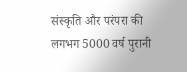संस्कृति और परंपरा की लगभग 5000 वर्ष पुरानी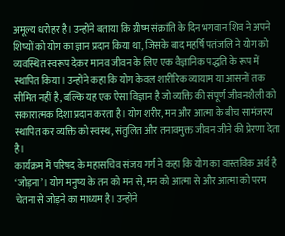अमूल्य धरोहर है। उन्होंने बताया कि ग्रीष्म संक्रांति के दिन भगवान शिव ने अपने शिष्यों को योग का ज्ञान प्रदान किया था, जिसके बाद महर्षि पतंजलि ने योग को व्यवस्थित स्वरूप देकर मानव जीवन के लिए एक वैज्ञानिक पद्धति के रूप में स्थापित किया। उन्होंने कहा कि योग केवल शारीरिक व्यायाम या आसनों तक सीमित नहीं है, बल्कि यह एक ऐसा विज्ञान है जो व्यक्ति की संपूर्ण जीवनशैली को सकारात्मक दिशा प्रदान करता है। योग शरीर, मन और आत्मा के बीच सामंजस्य स्थापित कर व्यक्ति को स्वस्थ, संतुलित और तनावमुक्त जीवन जीने की प्रेरणा देता है।
कार्यक्रम में परिषद के महासचिव संजय गर्ग ने कहा कि योग का वास्तविक अर्थ है ‘जोड़ना’। योग मनुष्य के तन को मन से, मन को आत्मा से और आत्मा को परम चेतना से जोड़ने का माध्यम है। उन्होंने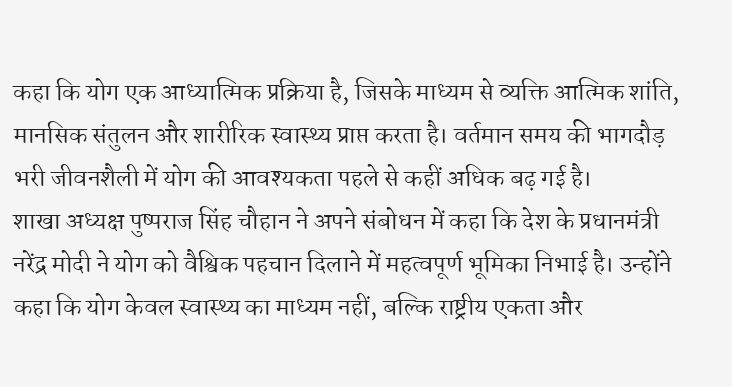कहा कि योग एक आध्यात्मिक प्रक्रिया है, जिसके माध्यम से व्यक्ति आत्मिक शांति, मानसिक संतुलन और शारीरिक स्वास्थ्य प्राप्त करता है। वर्तमान समय की भागदौड़ भरी जीवनशैली में योग की आवश्यकता पहले से कहीं अधिक बढ़ गई है।
शाखा अध्यक्ष पुष्पराज सिंह चौहान ने अपने संबोधन में कहा कि देश के प्रधानमंत्री नरेंद्र मोदी ने योग को वैश्विक पहचान दिलाने में महत्वपूर्ण भूमिका निभाई है। उन्होंने कहा कि योग केवल स्वास्थ्य का माध्यम नहीं, बल्कि राष्ट्रीय एकता और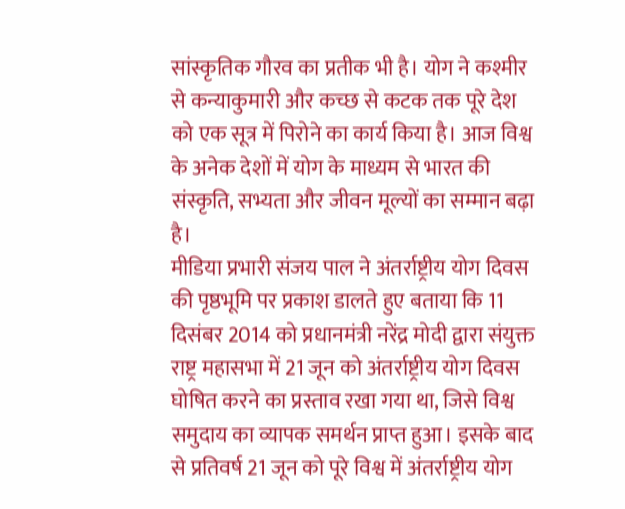सांस्कृतिक गौरव का प्रतीक भी है। योग ने कश्मीर से कन्याकुमारी और कच्छ से कटक तक पूरे देश को एक सूत्र में पिरोने का कार्य किया है। आज विश्व के अनेक देशों में योग के माध्यम से भारत की संस्कृति, सभ्यता और जीवन मूल्यों का सम्मान बढ़ा है।
मीडिया प्रभारी संजय पाल ने अंतर्राष्ट्रीय योग दिवस की पृष्ठभूमि पर प्रकाश डालते हुए बताया कि 11 दिसंबर 2014 को प्रधानमंत्री नरेंद्र मोदी द्वारा संयुक्त राष्ट्र महासभा में 21 जून को अंतर्राष्ट्रीय योग दिवस घोषित करने का प्रस्ताव रखा गया था, जिसे विश्व समुदाय का व्यापक समर्थन प्राप्त हुआ। इसके बाद से प्रतिवर्ष 21 जून को पूरे विश्व में अंतर्राष्ट्रीय योग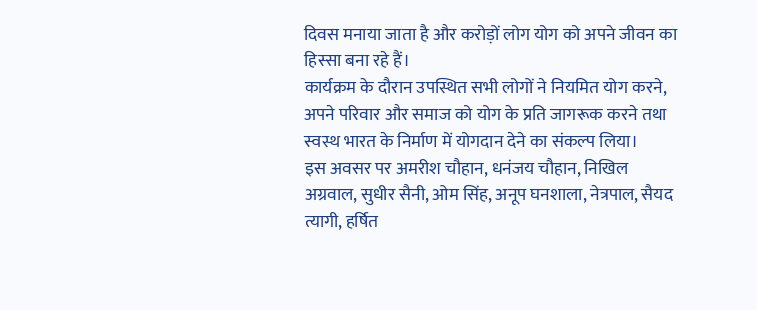दिवस मनाया जाता है और करोड़ों लोग योग को अपने जीवन का हिस्सा बना रहे हैं।
कार्यक्रम के दौरान उपस्थित सभी लोगों ने नियमित योग करने, अपने परिवार और समाज को योग के प्रति जागरूक करने तथा स्वस्थ भारत के निर्माण में योगदान देने का संकल्प लिया।
इस अवसर पर अमरीश चौहान, धनंजय चौहान, निखिल अग्रवाल, सुधीर सैनी, ओम सिंह, अनूप घनशाला, नेत्रपाल, सैयद त्यागी, हर्षित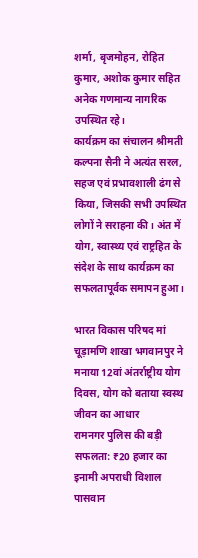शर्मा, बृजमोहन, रोहित कुमार, अशोक कुमार सहित अनेक गणमान्य नागरिक उपस्थित रहे।
कार्यक्रम का संचालन श्रीमती कल्पना सैनी ने अत्यंत सरल, सहज एवं प्रभावशाली ढंग से किया, जिसकी सभी उपस्थित लोगों ने सराहना की। अंत में योग, स्वास्थ्य एवं राष्ट्रहित के संदेश के साथ कार्यक्रम का सफलतापूर्वक समापन हुआ।

भारत विकास परिषद मां चूड़ामणि शाखा भगवानपुर ने मनाया 12वां अंतर्राष्ट्रीय योग दिवस, योग को बताया स्वस्थ जीवन का आधार
रामनगर पुलिस की बड़ी सफलता: ₹20 हजार का इनामी अपराधी विशाल पासवान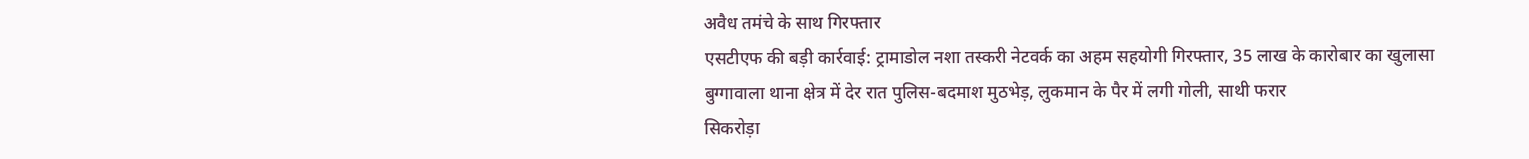अवैध तमंचे के साथ गिरफ्तार
एसटीएफ की बड़ी कार्रवाई: ट्रामाडोल नशा तस्करी नेटवर्क का अहम सहयोगी गिरफ्तार, 35 लाख के कारोबार का खुलासा
बुग्गावाला थाना क्षेत्र में देर रात पुलिस-बदमाश मुठभेड़, लुकमान के पैर में लगी गोली, साथी फरार
सिकरोड़ा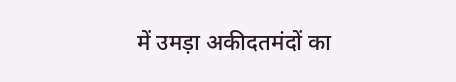में उमड़ा अकीदतमंदों का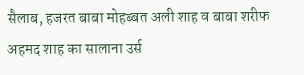सैलाब, हजरत बाबा मोहब्बत अली शाह व बाबा शरीफ अहमद शाह का सालाना उर्स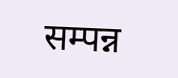सम्पन्न